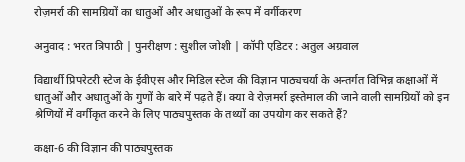रोज़मर्रा की सामग्रियों का धातुओं और अधातुओं के रूप में वर्गीकरण

अनुवाद : भरत त्रिपाठी | पुनरीक्षण : सुशील जोशी | कॉपी एडिटर : अतुल अग्रवाल

विद्यार्थी प्रिपरेटरी स्‍टेज के ईवीएस और मिडिल स्‍टेज की विज्ञान पाठ्यचर्या के अन्तर्गत विभिन्न कक्षाओं में धातुओं और अधातुओं के गुणों के बारे में पढ़ते हैं। क्या वे रोज़मर्रा इस्तेमाल की जाने वाली सामग्रियों को इन श्रेणियों में वर्गीकृत करने के लिए पाठ्यपुस्तक के तथ्यों का उपयोग कर सकते हैं?

कक्षा-6 की विज्ञान की पाठ्यपुस्तक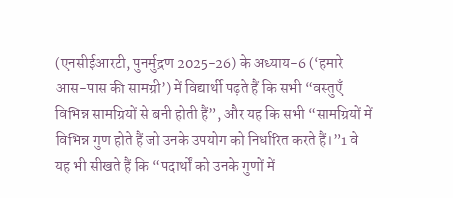(एनसीईआरटी, पुनर्मुद्रण 2025-26) के अध्याय-6 (‘हमारे आस-पास की सामग्री’) में विद्यार्थी पढ़ते हैं कि सभी “वस्तुएँ विभिन्न सामग्रियों से बनी होती हैं”, और यह कि सभी “सामग्रियों में विभिन्न गुण होते हैं जो उनके उपयोग को निर्धारित करते हैं।”1 वे यह भी सीखते हैं कि “पदार्थों को उनके गुणों में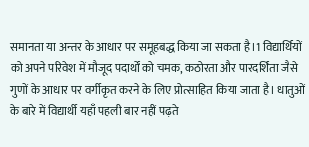समानता या अन्तर के आधार पर समूहबद्ध किया जा सकता है।1 विद्यार्थियों को अपने परिवेश में मौजूद पदार्थों को चमक, कठोरता और पारदर्शिता जैसे गुणों के आधार पर वर्गीकृत करने के लिए प्रोत्साहित किया जाता है। धातुओं के बारे में विद्यार्थी यहाँ पहली बार नहीं पढ़ते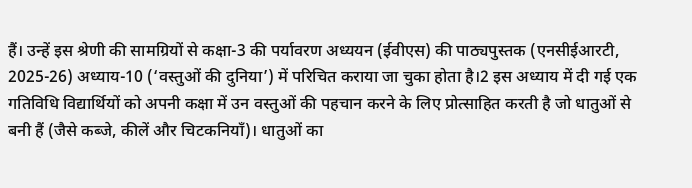हैं। उन्हें इस श्रेणी की सामग्रियों से कक्षा-3 की पर्यावरण अध्ययन (ईवीएस) की पाठ्यपुस्तक (एनसीईआरटी, 2025-26) अध्याय-10 (‘वस्तुओं की दुनिया’) में परिचित कराया जा चुका होता है।2 इस अध्याय में दी गई एक गतिविधि विद्यार्थियों को अपनी कक्षा में उन वस्तुओं की पहचान करने के लिए प्रोत्साहित करती है जो धातुओं से बनी हैं (जैसे कब्‍जे, कीलें और चिटकनियाँ)। धातुओं का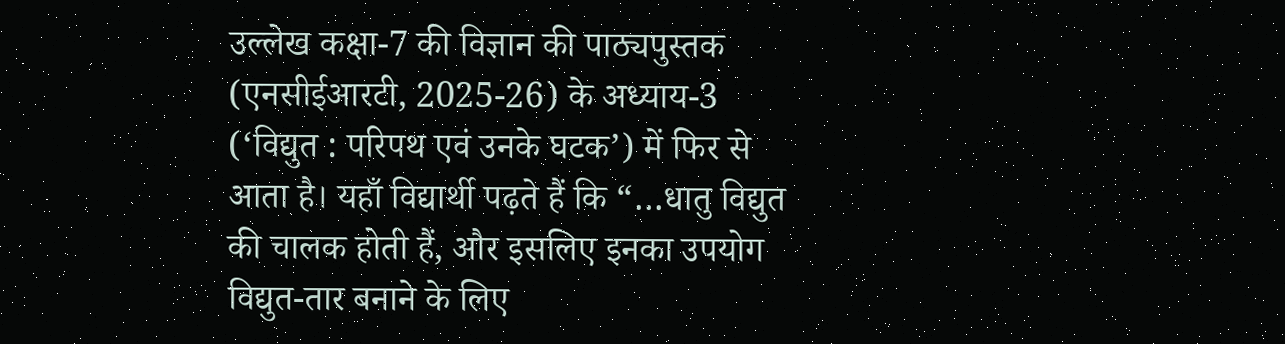उल्लेख कक्षा-7 की विज्ञान की पाठ्यपुस्तक (एनसीईआरटी, 2025-26) के अध्याय-3 (‘विद्युत : परिपथ एवं उनके घटक’) में फिर से आता है। यहाँ विद्यार्थी पढ़ते हैं कि “…धातु विद्युत की चालक होती हैं, और इसलिए इनका उपयोग विद्युत-तार बनाने के लिए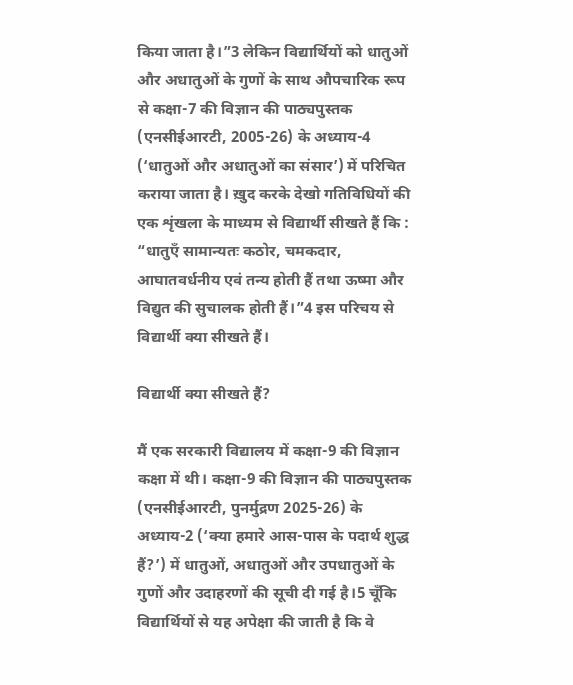किया जाता है।”3 लेकिन विद्यार्थियों को धातुओं और अधातुओं के गुणों के साथ औपचारिक रूप से कक्षा-7 की विज्ञान की पाठ्यपुस्तक (एनसीईआरटी, 2005-26) के अध्याय-4 (‘धातुओं और अधातुओं का संसार’) में परिचित कराया जाता है। ख़ुद करके देखो गतिविधियों की एक शृंखला के माध्यम से विद्यार्थी सीखते हैं कि : “धातुएँ सामान्यतः कठोर, चमकदार, आघातवर्धनीय एवं तन्य होती हैं तथा ऊष्मा और विद्युत की सुचालक होती हैं।”4 इस परिचय से विद्यार्थी क्‍या सीखते हैं।

विद्यार्थी क्या सीखते हैं?

मैं एक सरकारी विद्यालय में कक्षा-9 की विज्ञान कक्षा में थी। कक्षा-9 की विज्ञान की पाठ्यपुस्तक (एनसीईआरटी, पुनर्मुद्रण 2025-26) के अध्याय-2 (‘क्या हमारे आस-पास के पदार्थ शुद्ध हैं?’) में धातुओं, अधातुओं और उपधातुओं के गुणों और उदाहरणों की सूची दी गई है।5 चूँकि विद्यार्थियों से यह अपेक्षा की जाती है कि वे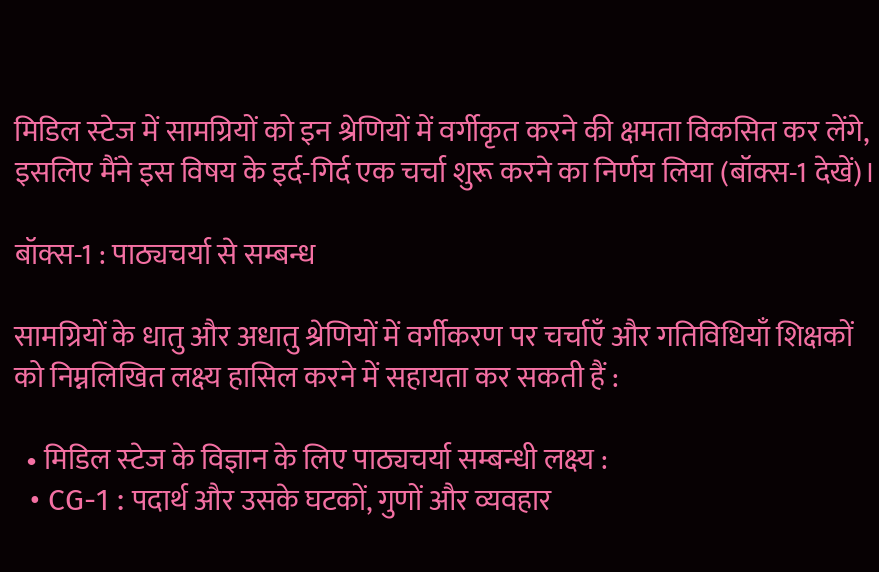मिडिल स्‍टेज में सामग्रियों को इन श्रेणियों में वर्गीकृत करने की क्षमता विकसित कर लेंगे, इसलिए मैंने इस विषय के इर्द-गिर्द एक चर्चा शुरू करने का निर्णय लिया (बॉक्स-1 देखें)।

बॉक्स-1 : पाठ्यचर्या से सम्बन्ध

सामग्रियों के धातु और अधातु श्रेणियों में वर्गीकरण पर चर्चाएँ और गतिविधियाँ शिक्षकों को निम्नलिखित लक्ष्य हासिल करने में सहायता कर सकती हैं :

  • मिडिल स्‍टेज के विज्ञान के लिए पाठ्यचर्या सम्बन्धी लक्ष्य :
  • CG-1 : पदार्थ और उसके घटकों, गुणों और व्यवहार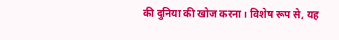की दुनिया की खोज करना। विशेष रूप से, यह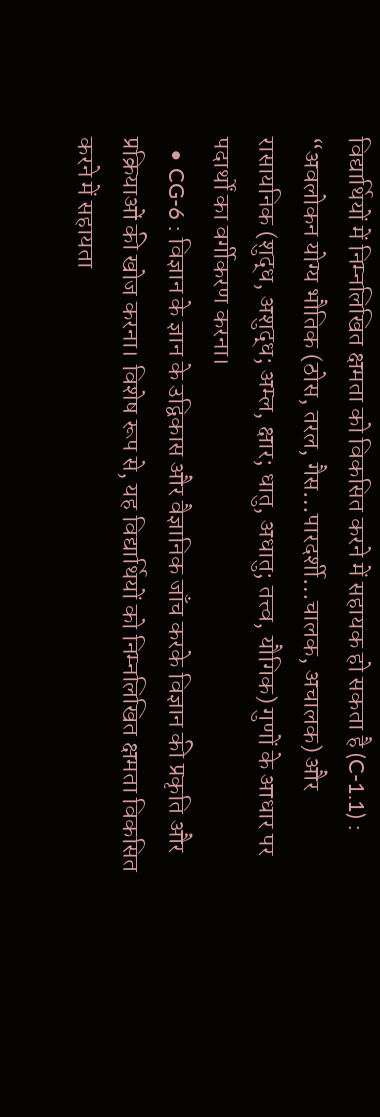विद्यार्थियों में निम्‍नलिखित क्षमता को विकसित करने में सहायक हो सकता है (C-1.1) : “अवलोकन योग्य भौतिक (ठोस, तरल, गैस…पारदर्शी…चालक, अचालक) और रासायनिक (शुद्ध, अशुद्ध; अम्ल, क्षार; धातु, अधातु; तत्त्व, यौगिक) गुणों के आधार पर पदार्थों का वर्गीकरण करना।
  • CG-6 : विज्ञान के ज्ञान के उद्विकास और वैज्ञानिक जाँच करके विज्ञान की प्रकृति और प्रक्रियाओं की खोज करना। विशेष रूप से, यह विद्यार्थियों को निम्‍नलिखित क्षमता विकसित करने में सहायता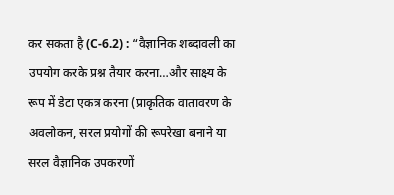कर सकता है (C-6.2) : “वैज्ञानिक शब्दावली का उपयोग करके प्रश्न तैयार करना…और साक्ष्य के रूप में डेटा एकत्र करना (प्राकृतिक वातावरण के अवलोकन, सरल प्रयोगों की रूपरेखा बनाने या सरल वैज्ञानिक उपकरणों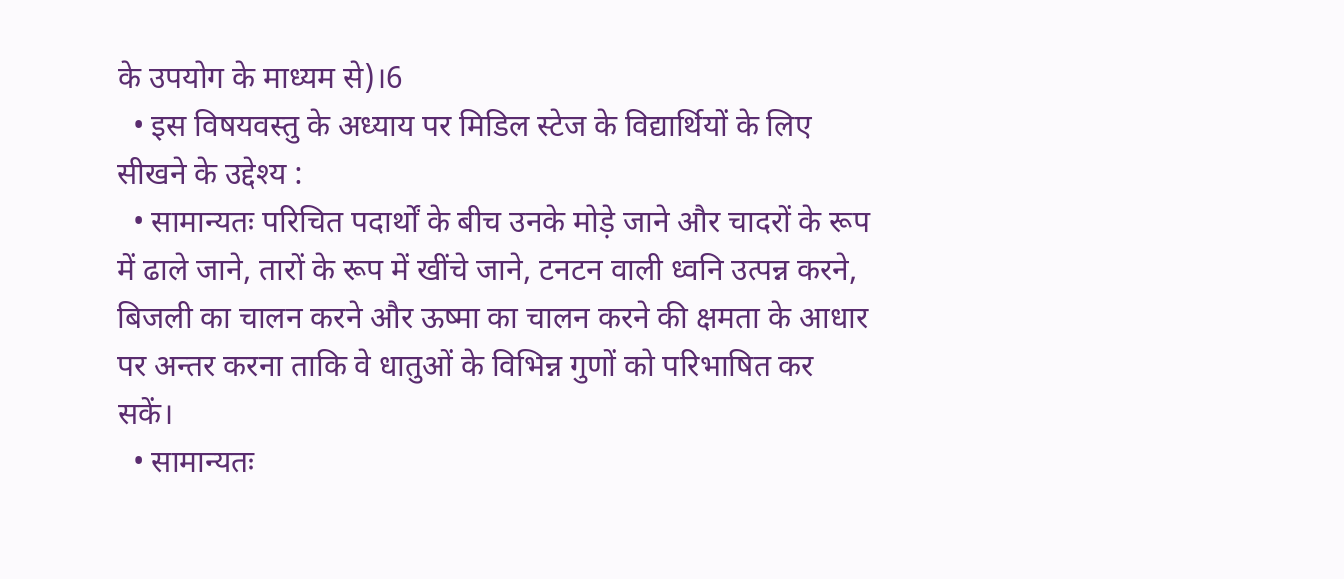के उपयोग के माध्यम से)।6
  • इस विषयवस्तु के अध्याय पर मिडिल स्‍टेज के विद्यार्थियों के लिए सीखने के उद्देश्य :
  • सामान्यतः परिचित पदार्थों के बीच उनके मोड़े जाने और चादरों के रूप में ढाले जाने, तारों के रूप में खींचे जाने, टनटन वाली ध्वनि उत्पन्न करने, बिजली का चालन करने और ऊष्मा का चालन करने की क्षमता के आधार पर अन्तर करना ताकि वे धातुओं के विभिन्न गुणों को परिभाषित कर सकें।
  • सामान्यतः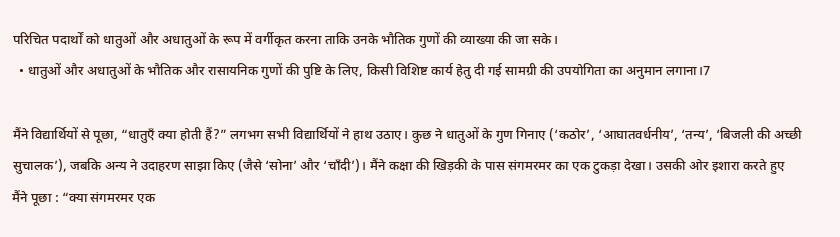परिचित पदार्थों को धातुओं और अधातुओं के रूप में वर्गीकृत करना ताकि उनके भौतिक गुणों की व्याख्या की जा सके।
  • धातुओं और अधातुओं के भौतिक और रासायनिक गुणों की पुष्टि के लिए, किसी विशिष्ट कार्य हेतु दी गई सामग्री की उपयोगिता का अनुमान लगाना।7

मैंने विद्यार्थियों से पूछा, “धातुएँ क्या होती हैं?” लगभग सभी विद्यार्थियों ने हाथ उठाए। कुछ ने धातुओं के गुण गिनाए (‘कठोर’, ‘आघातवर्धनीय’, ‘तन्य’, ‘बिजली की अच्छी सुचालक’), जबकि अन्य ने उदाहरण साझा किए (जैसे ‘सोना’ और ‘चाँदी’)। मैंने कक्षा की खिड़की के पास संगमरमर का एक टुकड़ा देखा। उसकी ओर इशारा करते हुए मैंने पूछा : “क्या संगमरमर एक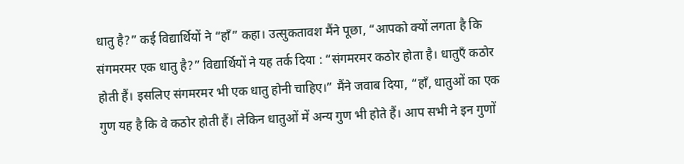धातु है?” कई विद्यार्थियों ने “हाँ” कहा। उत्सुकतावश मैंने पूछा, “आपको क्यों लगता है कि संगमरमर एक धातु है?” विद्यार्थियों ने यह तर्क दिया : “संगमरमर कठोर होता है। धातुएँ कठोर होती हैं। इसलिए संगमरमर भी एक धातु होनी चाहिए।” मैंने जवाब दिया, “हाँ, धातुओं का एक गुण यह है कि वे कठोर होती हैं। लेकिन धातुओं में अन्य गुण भी होते हैं। आप सभी ने इन गुणों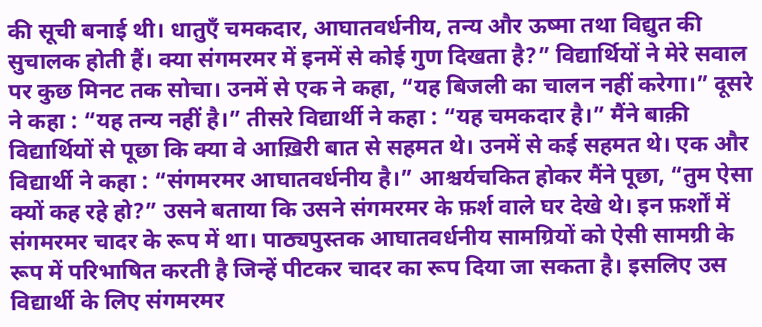की सूची बनाई थी। धातुएँ चमकदार, आघातवर्धनीय, तन्य और ऊष्मा तथा विद्युत की सुचालक होती हैं। क्या संगमरमर में इनमें से कोई गुण दिखता है?” विद्यार्थियों ने मेरे सवाल पर कुछ मिनट तक सोचा। उनमें से एक ने कहा, “यह बिजली का चालन नहीं करेगा।” दूसरे ने कहा : “यह तन्य नहीं है।” तीसरे विद्यार्थी ने कहा : “यह चमकदार है।” मैंने बाक़ी विद्यार्थियों से पूछा कि क्या वे आख़िरी बात से सहमत थे। उनमें से कई सहमत थे। एक और विद्यार्थी ने कहा : “संगमरमर आघातवर्धनीय है।” आश्चर्यचकित होकर मैंने पूछा, “तुम ऐसा क्यों कह रहे हो?” उसने बताया कि उसने संगमरमर के फ़र्श वाले घर देखे थे। इन फ़र्शों में संगमरमर चादर के रूप में था। पाठ्यपुस्तक आघातवर्धनीय सामग्रियों को ऐसी सामग्री के रूप में परिभाषित करती है जिन्हें पीटकर चादर का रूप दिया जा सकता है। इसलिए उस विद्यार्थी के लिए संगमरमर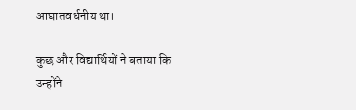आघातवर्धनीय था।

कुछ और विद्यार्थियों ने बताया कि उन्होंने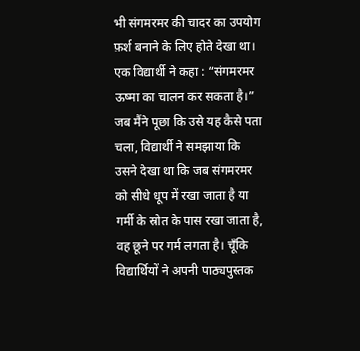भी संगमरमर की चादर का उपयोग फ़र्श बनाने के लिए होते देखा था। एक विद्यार्थी ने कहा : “संगमरमर ऊष्मा का चालन कर सकता है।” जब मैंने पूछा कि उसे यह कैसे पता चला, विद्यार्थी ने समझाया कि उसने देखा था कि जब संगमरमर को सीधे धूप में रखा जाता है या गर्मी के स्रोत के पास रखा जाता है, वह छूने पर गर्म लगता है। चूँकि विद्यार्थियों ने अपनी पाठ्यपुस्तक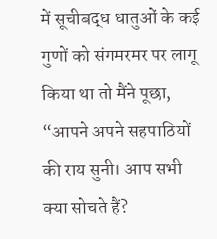में सूचीबद्ध धातुओं के कई गुणों को संगमरमर पर लागू किया था तो मैंने पूछा, “आपने अपने सहपाठियों की राय सुनी। आप सभी क्या सोचते हैं?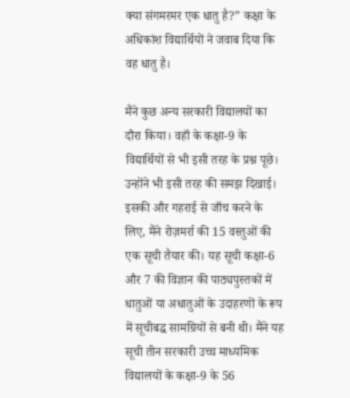क्या संगमरमर एक धातु है?” कक्षा के अधिकांश विद्यार्थियों ने जवाब दिया कि वह धातु है।

मैंने कुछ अन्‍य सरकारी विद्यालयों का दौरा किया। वहाँ के कक्षा-9 के विद्यार्थियों से भी इसी तरह के प्रश्न पूछे। उन्होंने भी इसी तरह की समझ दिखाई। इसकी और गहराई से जाँच करने के लिए, मैंने रोज़मर्रा की 15 वस्तुओं की एक सूची तैयार की। यह सूची कक्षा-6 और 7 की विज्ञान की पाठ्यपुस्तकों में धातुओं या अधातुओं के उदाहरणों के रूप में सूचीबद्ध सामग्रियों से बनी थी। मैंने यह सूची तीन सरकारी उच्च माध्यमिक विद्यालयों के कक्षा-9 के 56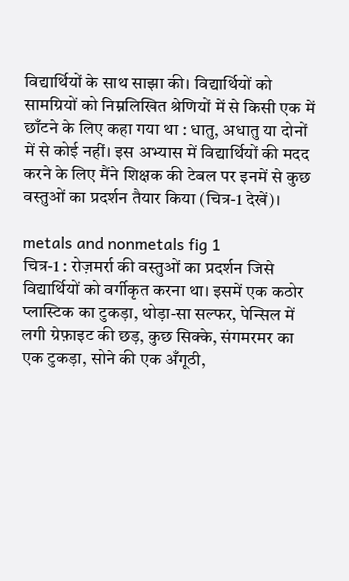विद्यार्थियों के साथ साझा की। विद्यार्थियों को सामग्रियों को निम्नलिखित श्रेणियों में से किसी एक में छाँटने के लिए कहा गया था : धातु, अधातु या दोनों में से कोई नहीं। इस अभ्‍यास में विद्यार्थियों की मदद करने के लिए मैंने शिक्षक की टेबल पर इनमें से कुछ वस्तुओं का प्रदर्शन तैयार किया (चित्र-1 देखें)।

metals and nonmetals fig 1
चित्र-1 : रोज़मर्रा की वस्तुओं का प्रदर्शन जिसे विद्यार्थियों को वर्गीकृत करना था। इसमें एक कठोर प्लास्टिक का टुकड़ा, थोड़ा-सा सल्‍फर, पेन्सिल में लगी ग्रेफ़ाइट की छड़, कुछ सिक्के, संगमरमर का एक टुकड़ा, सोने की एक अँगूठी,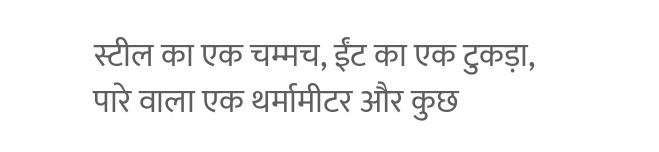स्टील का एक चम्मच, ईंट का एक टुकड़ा, पारे वाला एक थर्मामीटर और कुछ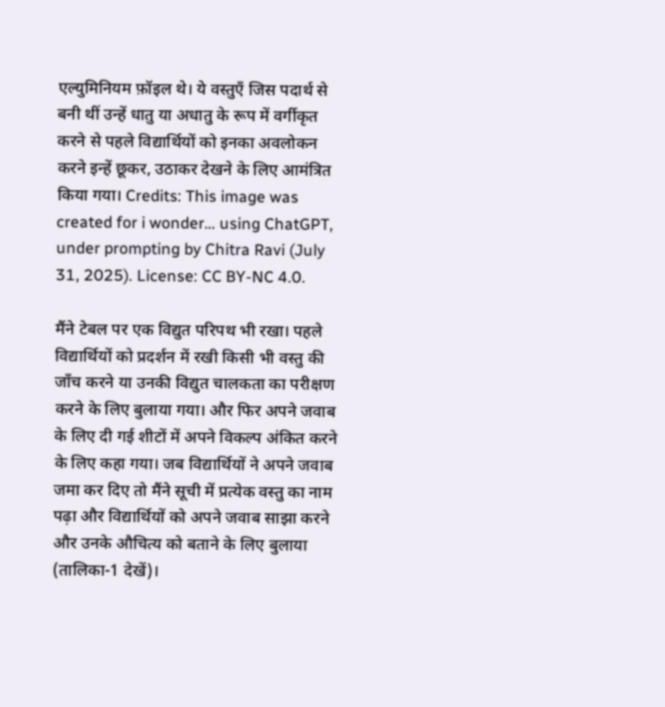एल्युमिनियम फ़ॉइल थे। ये वस्तुएँ जिस पदार्थ से बनी थीं उन्हें धातु या अधातु के रूप में वर्गीकृत करने से पहले विद्यार्थियों को इनका अवलोकन करने इन्हें छूकर, उठाकर देखने के लिए आमंत्रित किया गया। Credits: This image was created for i wonder… using ChatGPT, under prompting by Chitra Ravi (July 31, 2025). License: CC BY-NC 4.0.

मैंने टेबल पर एक विद्युत परिपथ भी रखा। पहले विद्यार्थियों को प्रदर्शन में रखी किसी भी वस्तु की जाँच करने या उनकी विद्युत चालकता का परीक्षण करने के लिए बुलाया गया। और फिर अपने जवाब के लिए दी गई शीटों में अपने विकल्प अंकित करने के लिए कहा गया। जब विद्यार्थियों ने अपने जवाब जमा कर दिए तो मैंने सूची में प्रत्येक वस्तु का नाम पढ़ा और विद्यार्थियों को अपने जवाब साझा करने और उनके औचित्य को बताने के लिए बुलाया (तालिका-1 देखें)।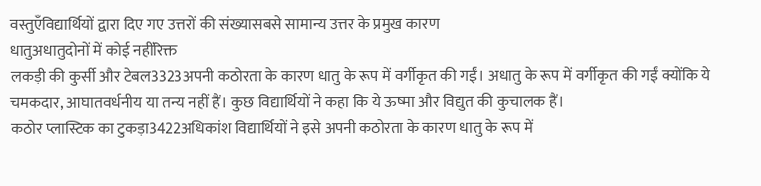वस्तुएँविद्यार्थियों द्वारा दिए गए उत्तरों की संख्यासबसे सामान्य उत्तर के प्रमुख कारण
धातुअधातुदोनों में कोई नहींरिक्त
लकड़ी की कुर्सी और टेबल3323अपनी कठोरता के कारण धातु के रूप में वर्गीकृत की गईं। अधातु के रूप में वर्गीकृत की गईं क्योंकि ये चमकदार, आघातवर्धनीय या तन्य नहीं हैं। कुछ विद्यार्थियों ने कहा कि ये ऊष्मा और विद्युत की कुचालक हैं।
कठोर प्लास्टिक का टुकड़ा3422अधिकांश विद्यार्थियों ने इसे अपनी कठोरता के कारण धातु के रूप में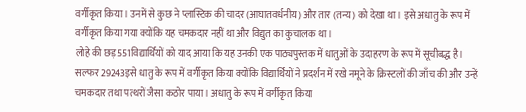वर्गीकृत किया। उनमें से कुछ ने प्लास्टिक की चादर (आघातवर्धनीय) और तार (तन्य) को देखा था। इसे अधातु के रूप में वर्गीकृत किया गया क्योंकि यह चमकदार नहीं था और विद्युत का कुचालक था।
लोहे की छड़551विद्यार्थियों को याद आया कि यह उनकी एक पाठ्यपुस्तक में धातुओं के उदाहरण के रूप में सूचीबद्ध है।
सल्‍फर29243इसे धातु के रूप में वर्गीकृत किया क्योंकि विद्यार्थियों ने प्रदर्शन में रखे नमूने के क्रिस्टलों की जाँच की और उन्हें चमकदार तथा पत्थरों जैसा कठोर पाया। अधातु के रूप में वर्गीकृत किया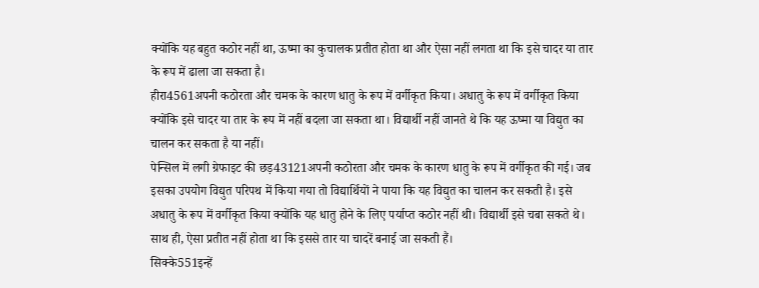क्योंकि यह बहुत कठोर नहीं था, ऊष्मा का कुचालक प्रतीत होता था और ऐसा नहीं लगता था कि इसे चादर या तार के रूप में ढाला जा सकता है।
हीरा4561अपनी कठोरता और चमक के कारण धातु के रूप में वर्गीकृत किया। अधातु के रूप में वर्गीकृत किया क्योंकि इसे चादर या तार के रूप में नहीं बदला जा सकता था। विद्यार्थी नहीं जानते थे कि यह ऊष्मा या विद्युत का चालन कर सकता है या नहीं।
पेन्सिल में लगी ग्रेफाइट की छड़43121अपनी कठोरता और चमक के कारण धातु के रूप में वर्गीकृत की गई। जब इसका उपयोग विद्युत परिपथ में किया गया तो विद्यार्थियों ने पाया कि यह विद्युत का चालन कर सकती है। इसे अधातु के रूप में वर्गीकृत किया क्योंकि यह धातु होने के लिए पर्याप्त कठोर नहीं थी। विद्यार्थी इसे चबा सकते थे। साथ ही, ऐसा प्रतीत नहीं होता था कि इससे तार या चादरें बनाई जा सकती हैं।
सिक्के551इन्हें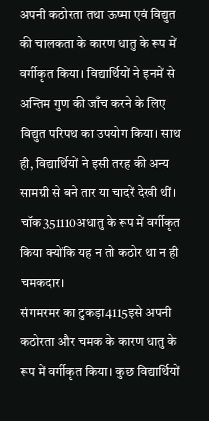अपनी कठोरता तथा ऊष्मा एवं विद्युत की चालकता के कारण धातु के रूप में वर्गीकृत किया। विद्यार्थियों ने इनमें से अन्तिम गुण की जाँच करने के लिए विद्युत परिपथ का उपयोग किया। साथ ही, विद्यार्थियों ने इसी तरह की अन्य सामग्री से बने तार या चादरें देखी थीं।
चॉक351110अधातु के रूप में वर्गीकृत किया क्योंकि यह न तो कठोर था न ही चमकदार।
संगमरमर का टुकड़ा4115इसे अपनी कठोरता और चमक के कारण धातु के रूप में वर्गीकृत किया। कुछ विद्यार्थियों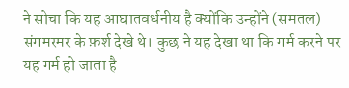ने सोचा कि यह आघातवर्धनीय है क्योंकि उन्होंने (समतल) संगमरमर के फ़र्श देखे थे। कुछ ने यह देखा था कि गर्म करने पर यह गर्म हो जाता है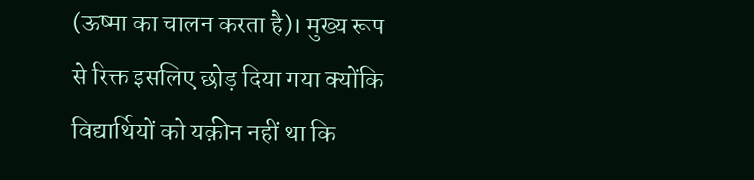(ऊष्मा का चालन करता है)। मुख्य रूप से रिक्त इसलिए छोड़ दिया गया क्योंकि विद्यार्थियों को यक़ीन नहीं था कि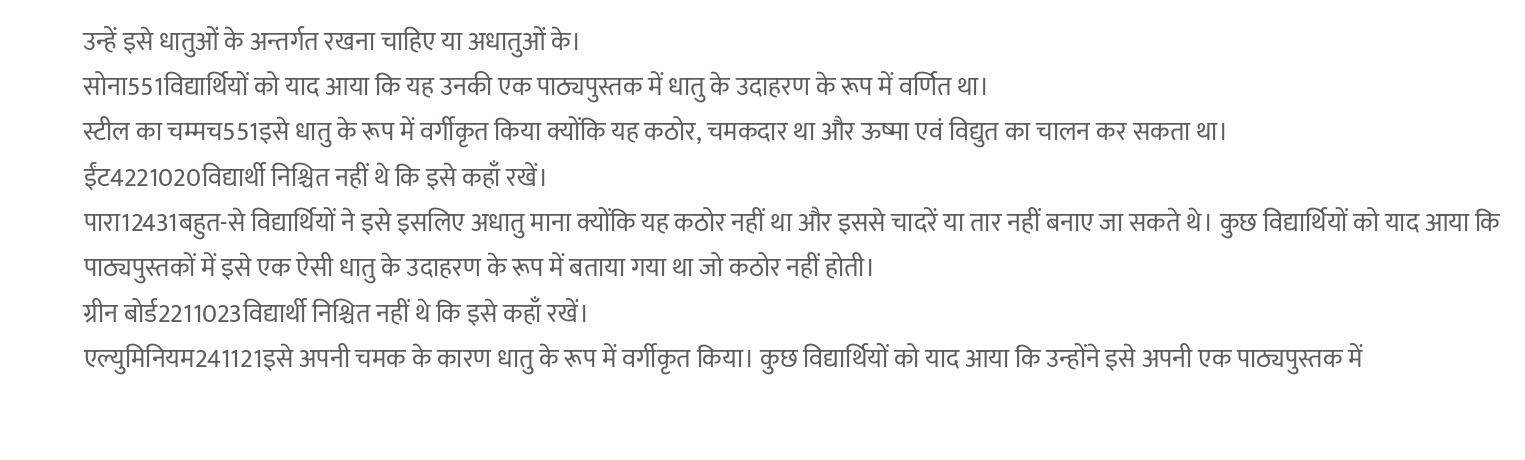उन्हें इसे धातुओं के अन्तर्गत रखना चाहिए या अधातुओं के।
सोना551विद्यार्थियों को याद आया कि यह उनकी एक पाठ्यपुस्तक में धातु के उदाहरण के रूप में वर्णित था।
स्टील का चम्मच551इसे धातु के रूप में वर्गीकृत किया क्योंकि यह कठोर, चमकदार था और ऊष्मा एवं विद्युत का चालन कर सकता था।
ईंट4221020विद्यार्थी निश्चित नहीं थे कि इसे कहाँ रखें।
पारा12431बहुत-से विद्यार्थियों ने इसे इसलिए अधातु माना क्योंकि यह कठोर नहीं था और इससे चादरें या तार नहीं बनाए जा सकते थे। कुछ विद्यार्थियों को याद आया कि पाठ्यपुस्तकों में इसे एक ऐसी धातु के उदाहरण के रूप में बताया गया था जो कठोर नहीं होती।
ग्रीन बोर्ड2211023विद्यार्थी निश्चित नहीं थे कि इसे कहाँ रखें।
एल्युमिनियम241121इसे अपनी चमक के कारण धातु के रूप में वर्गीकृत किया। कुछ विद्यार्थियों को याद आया कि उन्होंने इसे अपनी एक पाठ्यपुस्तक में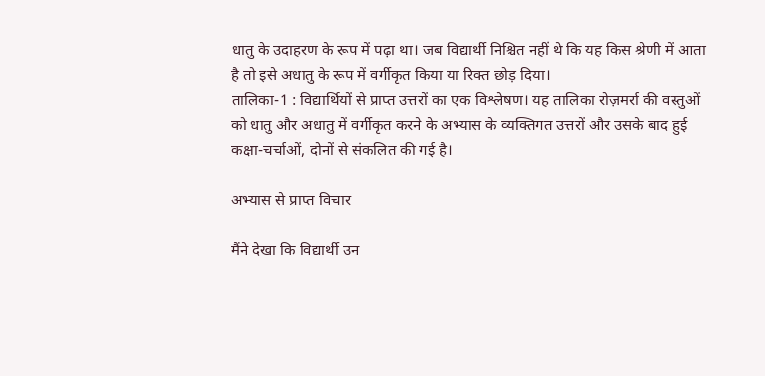धातु के उदाहरण के रूप में पढ़ा था। जब विद्यार्थी निश्चित नहीं थे कि यह किस श्रेणी में आता है तो इसे अधातु के रूप में वर्गीकृत किया या रिक्त छोड़ दिया।
तालिका-1 : विद्यार्थियों से प्राप्त उत्तरों का एक विश्लेषण। यह तालिका रोज़मर्रा की वस्तुओं को धातु और अधातु में वर्गीकृत करने के अभ्यास के व्यक्तिगत उत्तरों और उसके बाद हुई कक्षा-चर्चाओं, दोनों से संकलित की गई है।

अभ्‍यास से प्राप्त विचार

मैंने देखा कि विद्यार्थी उन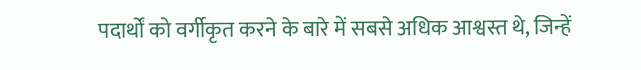पदार्थों को वर्गीकृत करने के बारे में सबसे अधिक आश्वस्त थे, जिन्हें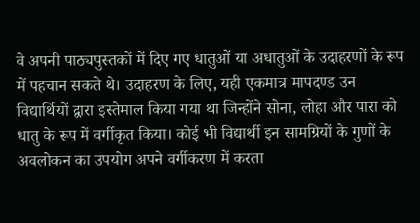वे अपनी पाठ्यपुस्तकों में दिए गए धातुओं या अधातुओं के उदाहरणों के रूप में पहचान सकते थे। उदाहरण के लिए, यही एकमात्र मापदण्ड उन विद्यार्थियों द्वारा इस्तेमाल किया गया था जिन्होंने सोना, लोहा और पारा को धातु के रूप में वर्गीकृत किया। कोई भी विद्यार्थी इन सामग्रियों के गुणों के अवलोकन का उपयोग अपने वर्गीकरण में करता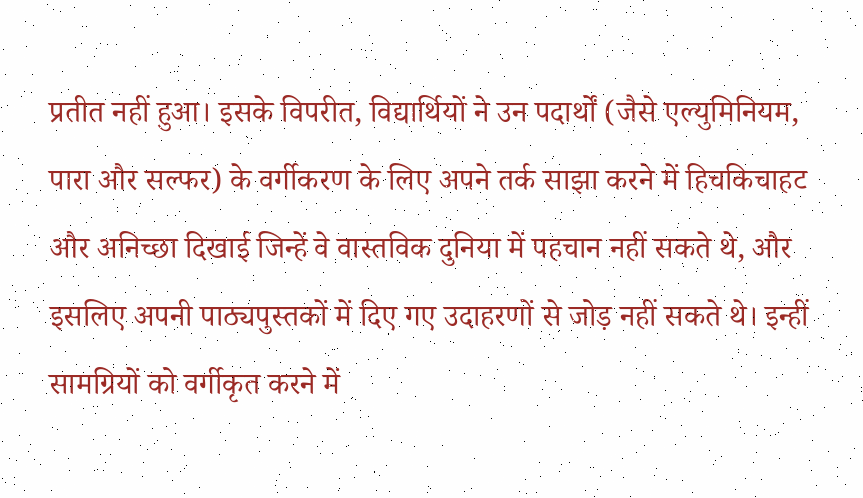प्रतीत नहीं हुआ। इसके विपरीत, विद्यार्थियों ने उन पदार्थों (जैसे एल्युमिनियम, पारा और सल्‍फर) के वर्गीकरण के लिए अपने तर्क साझा करने में हिचकिचाहट और अनिच्छा दिखाई जिन्हें वे वास्तविक दुनिया में पहचान नहीं सकते थे, और इसलिए अपनी पाठ्यपुस्तकों में दिए गए उदाहरणों से जोड़ नहीं सकते थे। इन्हीं सामग्रियों को वर्गीकृत करने में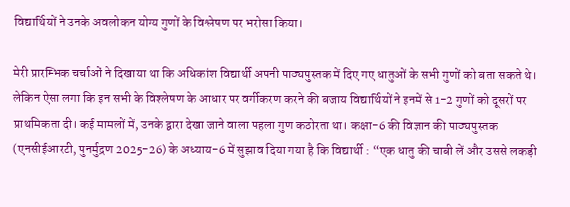विद्यार्थियों ने उनके अवलोकन योग्य गुणों के विश्लेषण पर भरोसा किया।

मेरी प्रारम्भिक चर्चाओं ने दिखाया था कि अधिकांश विद्यार्थी अपनी पाठ्यपुस्तक में दिए गए धातुओं के सभी गुणों को बता सकते थे। लेकिन ऐसा लगा कि इन सभी के विश्‍लेषण के आधार पर वर्गीकरण करने की बजाय विद्यार्थियों ने इनमें से 1-2 गुणों को दूसरों पर प्राथमिकता दी। कई मामलों में, उनके द्वारा देखा जाने वाला पहला गुण कठोरता था। कक्षा-6 की विज्ञान की पाठ्यपुस्तक (एनसीईआरटी, पुनर्मुद्रण 2025-26) के अध्याय-6 में सुझाव दिया गया है कि विद्यार्थी : “एक धातु की चाबी लें और उससे लकड़ी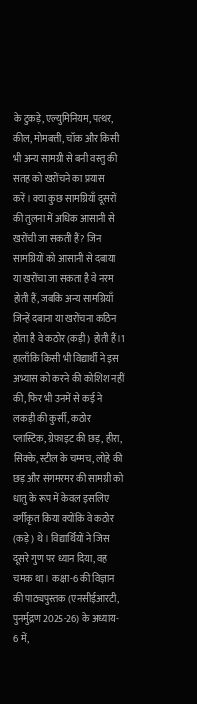के टुकड़े, एल्युमिनियम, पत्थर, कील, मोमबत्ती, चॉक और किसी भी अन्य सामग्री से बनी वस्तु की सतह को खरोंचने का प्रयास करें। क्या कुछ सामग्र‍ियाँ दूसरों की तुलना में अधिक आसानी से खरोंची जा सकती हैं? जिन सामग्र‍ियों को आसानी से दबाया या खरोंचा जा सकता है वे नरम होती हैं, जबकि अन्य सामग्र‍ियाँ जिन्हें दबाना या खरोंचना कठिन होता है वे कठोर (कड़ी) होती हैं।1 हालाँकि किसी भी विद्यार्थी ने इस अभ्यास को करने की कोशिश नहीं की, फिर भी उनमें से कई ने लकड़ी की कुर्सी, कठोर प्लास्टिक, ग्रेफ़ाइट की छड़, हीरा, सिक्के, स्टील के चम्मच, लोहे की छड़ और संगमरमर की सामग्री को धातु के रूप में केवल इसलिए वर्गीकृत किया क्योंकि वे कठोर (कड़े) थे। विद्यार्थियों ने जिस दूसरे गुण पर ध्यान दिया, वह चमक था। कक्षा-6 की विज्ञान की पाठ्यपुस्तक (एनसीईआरटी, पुनर्मुद्रण 2025-26) के अध्याय- 6 में,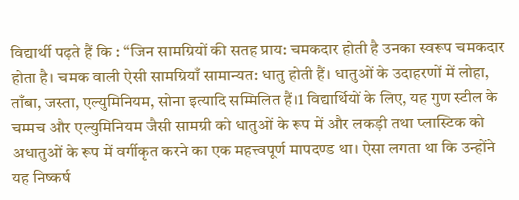विद्यार्थी पढ़ते हैं कि : “जिन सामग्रियों की सतह प्राय: चमकदार होती है उनका स्वरूप चमकदार होता है। चमक वाली ऐसी सामग्रि‍याँ सामान्यत: धातु होती हैं। धातुओं के उदाहरणों में लोहा, ताँबा, जस्ता, एल्युमिनियम, सोना इत्यादि सम्मिलित हैं।1 विद्यार्थियों के लिए, यह गुण स्टील के चम्मच और एल्युमिनियम जैसी सामग्री को धातुओं के रूप में और लकड़ी तथा प्लास्टिक को अधातुओं के रूप में वर्गीकृत करने का एक महत्त्वपूर्ण मापदण्ड था। ऐसा लगता था कि उन्होंने यह निष्कर्ष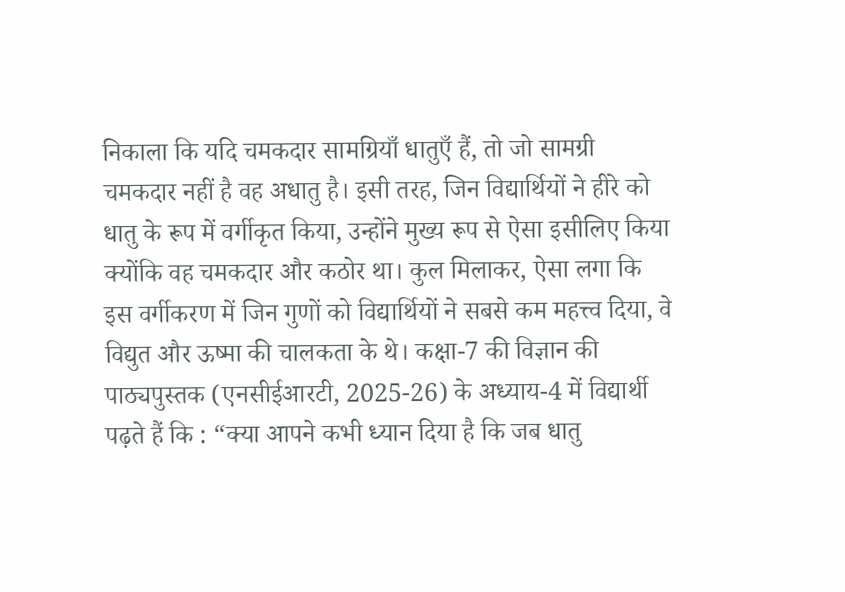निकाला कि यदि चमकदार सामग्रियाँ धातुएँ हैं, तो जो सामग्री चमकदार नहीं है वह अधातु है। इसी तरह, जिन विद्यार्थियों ने हीरे को धातु के रूप में वर्गीकृत किया, उन्होंने मुख्य रूप से ऐसा इसीलिए किया क्‍योंकि वह चमकदार और कठोर था। कुल मिलाकर, ऐसा लगा कि इस वर्गीकरण में जिन गुणों को विद्यार्थियों ने सबसे कम महत्त्व दिया, वे विद्युत और ऊष्मा की चालकता के थे। कक्षा-7 की विज्ञान की पाठ्यपुस्तक (एनसीईआरटी, 2025-26) के अध्याय-4 में विद्यार्थी पढ़ते हैं कि : “क्या आपने कभी ध्यान दिया है कि जब धातु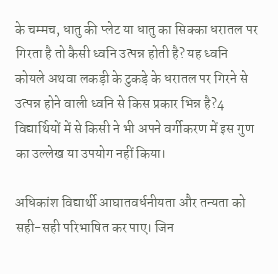के चम्मच, धातु की प्लेट या धातु का सिक्का धरातल पर गिरता है तो कैसी ध्वनि उत्पन्न होती है? यह ध्वनि कोयले अथवा लकड़ी के टुकड़े के धरातल पर गिरने से उत्पन्न होने वाली ध्वनि से किस प्रकार भिन्न है?4 विद्यार्थियों में से किसी ने भी अपने वर्गीकरण में इस गुण का उल्लेख या उपयोग नहीं किया।

अधिकांश विद्यार्थी आघातवर्धनीयता और तन्यता को सही-सही परिभाषित कर पाए। जिन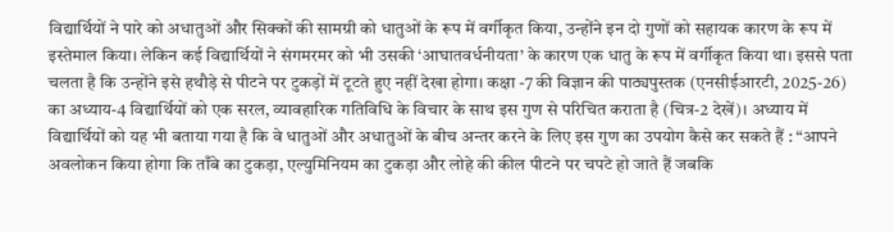विद्यार्थियों ने पारे को अधातुओं और सिक्कों की सामग्री को धातुओं के रूप में वर्गीकृत किया, उन्होंने इन दो गुणों को सहायक कारण के रूप में इस्तेमाल किया। लेकिन कई विद्यार्थियों ने संगमरमर को भी उसकी ‘आघातवर्धनीयता’ के कारण एक धातु के रूप में वर्गीकृत किया था। इससे पता चलता है कि उन्होंने इसे हथौड़े से पीटने पर टुकड़ों में टूटते हुए नहीं देखा होगा। कक्षा -7 की विज्ञान की पाठ्यपुस्तक (एनसीईआरटी, 2025-26) का अध्याय-4 विद्यार्थियों को एक सरल, व्यावहारिक गतिविधि के विचार के साथ इस गुण से परिचित कराता है (चित्र-2 देखें)। अध्याय में विद्यार्थियों को यह भी बताया गया है कि वे धातुओं और अधातुओं के बीच अन्तर करने के लिए इस गुण का उपयोग कैसे कर सकते हैं : “आपने अवलोकन किया होगा कि ताँबे का टुकड़ा, एल्युमिनियम का टुकड़ा और लोहे की कील पीटने पर चपटे हो जाते हैं जबकि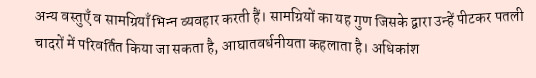अन्य वस्तुएँ व सामग्रियाँ भिन्‍न व्यवहार करती हैं। सामग्रियों का यह गुण जिसके द्वारा उन्हें पीटकर पतली चादरों में परिवर्तित किया जा सकता है, आघातवर्धनीयता कहलाता है। अधिकांश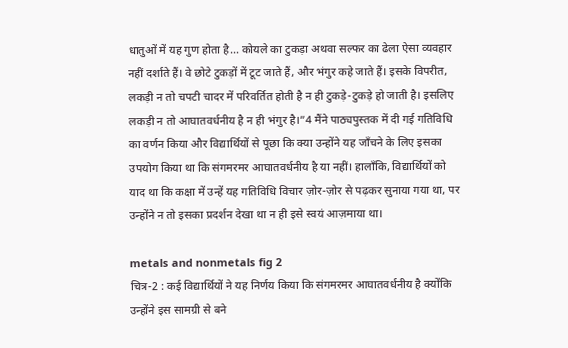धातुओं में यह गुण होता है… कोयले का टुकड़ा अथवा सल्फर का ढेला ऐसा व्यवहार नहीं दर्शाते हैं। वे छोटे टुकड़ों में टूट जाते हैं, और भंगुर कहे जाते हैं। इसके विपरीत, लकड़ी न तो चपटी चादर में परिवर्तित होती है न ही टुकड़े-टुकड़े हो जाती है। इसलिए लकड़ी न तो आघातवर्धनीय है न ही भंगुर है।”4 मैंने पाठ्यपुस्तक में दी गई गतिविधि का वर्णन किया और विद्यार्थियों से पूछा कि क्या उन्होंने यह जाँचने के लिए इसका उपयोग किया था कि संगमरमर आघातवर्धनीय है या नहीं। हालाँकि, विद्यार्थियों को याद था कि कक्षा में उन्हें यह गतिविधि विचार ज़ोर-ज़ोर से पढ़कर सुनाया गया था, पर उन्होंने न तो इसका प्रदर्शन देखा था न ही इसे स्वयं आज़माया था।

metals and nonmetals fig 2
चित्र-2 : कई विद्यार्थियों ने यह निर्णय किया कि संगमरमर आघातवर्धनीय है क्योंकि उन्होंने इस सामग्री से बने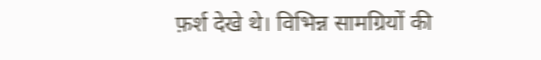फ़र्श देखे थे। विभिन्न सामग्रियों की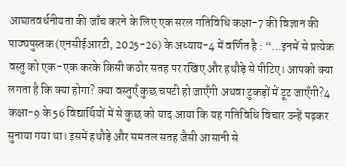आघातवर्धनीयता की जाँच करने के लिए एक सरल गतिविधि कक्षा-7 की विज्ञान की पाठ्यपुस्तक (एनसीईआरटी, 2025-26) के अध्याय-4 में वर्णित है : “…इनमें से प्रत्येक वस्तु को एक-एक करके किसी कठोर सतह पर रखिए और हथौड़े से पीटिए। आपको क्या लगता है कि क्या होगा? क्या वस्तुएँ कुछ चपटी हो जाएँगी अथवा टुकड़ों में टूट जाएँगी?4 कक्षा-9 के 56 विद्यार्थियों में से कुछ को याद आया कि यह गतिविधि विचार उन्हें पढ़कर सुनाया गया था। इसमें हथौड़े और समतल सतह जैसी आसानी से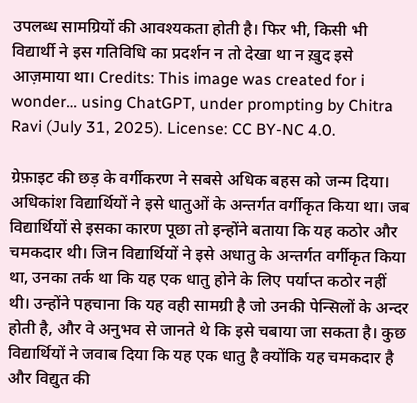उपलब्ध सामग्रियों की आवश्यकता होती है। फिर भी, किसी भी विद्यार्थी ने इस गतिविधि का प्रदर्शन न तो देखा था न ख़ुद इसे आज़माया था। Credits: This image was created for i wonder… using ChatGPT, under prompting by Chitra Ravi (July 31, 2025). License: CC BY-NC 4.0.

ग्रेफ़ाइट की छड़ के वर्गीकरण ने सबसे अधिक बहस को जन्म दिया। अधिकांश विद्यार्थियों ने इसे धातुओं के अन्तर्गत वर्गीकृत किया था। जब विद्यार्थियों से इसका कारण पूछा तो इन्होंने बताया कि यह कठोर और चमकदार थी। जिन विद्यार्थियों ने इसे अधातु के अन्तर्गत वर्गीकृत किया था, उनका तर्क था कि यह एक धातु होने के लिए पर्याप्त कठोर नहीं थी। उन्होंने पहचाना कि यह वही सामग्री है जो उनकी पेन्सिलों के अन्दर होती है, और वे अनुभव से जानते थे कि इसे चबाया जा सकता है। कुछ विद्यार्थियों ने जवाब दिया कि यह एक धातु है क्योंकि यह चमकदार है और विद्युत की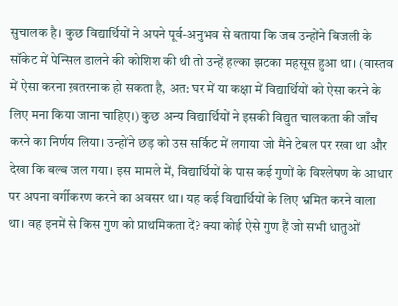सुचालक है। कुछ विद्यार्थियों ने अपने पूर्व-अनुभव से बताया कि जब उन्होंने बिजली के सॉकेट में पेन्सिल डालने की कोशिश की थी तो उन्हें हल्का झटका महसूस हुआ था। (वास्‍तव में ऐसा करना ख़तरनाक हो सकता है, अत: घर में या कक्षा में विद्यार्थियों को ऐसा करने के लिए मना किया जाना चाहिए।) कुछ अन्य विद्यार्थियों ने इसकी विद्युत चालकता की जाँच करने का निर्णय लिया। उन्होंने छड़ को उस सर्किट में लगाया जो मैंने टेबल पर रखा था और देखा कि बल्ब जल गया। इस मामले में, विद्यार्थियों के पास कई गुणों के विश्लेषण के आधार पर अपना वर्गीकरण करने का अवसर था। यह कई विद्यार्थियों के लिए भ्रमित करने वाला था। वह इनमें से किस गुण को प्राथमिकता दें? क्या कोई ऐसे गुण हैं जो सभी धातुओं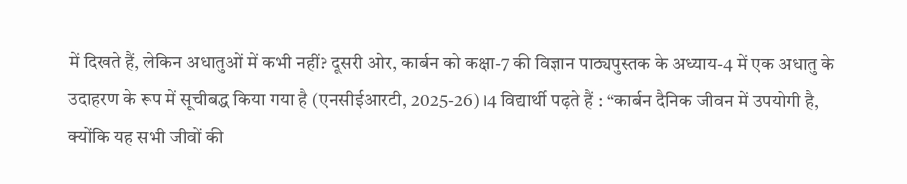में दिखते हैं, लेकिन अधातुओं में कभी नहीं? दूसरी ओर, कार्बन को कक्षा-7 की विज्ञान पाठ्यपुस्तक के अध्याय-4 में एक अधातु के उदाहरण के रूप में सूचीबद्ध किया गया है (एनसीईआरटी, 2025-26)।4 विद्यार्थी पढ़ते हैं : “कार्बन दैनिक जीवन में उपयोगी है, क्योंकि यह सभी जीवों की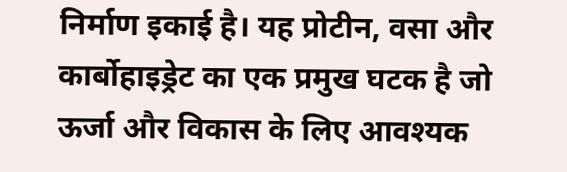निर्माण इकाई है। यह प्रोटीन, वसा और कार्बोहाइड्रेट का एक प्रमुख घटक है जो ऊर्जा और विकास के लिए आवश्यक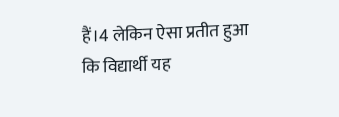हैं।4 लेकिन ऐसा प्रतीत हुआ कि विद्यार्थी यह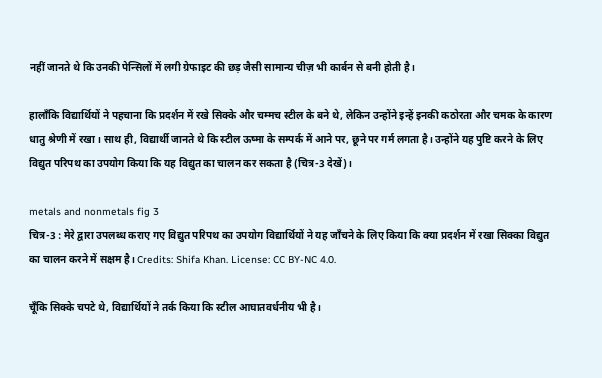नहीं जानते थे कि उनकी पेन्सिलों में लगी ग्रेफाइट की छड़ जैसी सामान्य चीज़ भी कार्बन से बनी होती है।

हालाँकि विद्यार्थियों ने पहचाना कि प्रदर्शन में रखे सिक्के और चम्मच स्टील के बने थे, लेकिन उन्होंने इन्हें इनकी कठोरता और चमक के कारण धातु श्रेणी में रखा। साथ ही, विद्यार्थी जानते थे कि स्टील ऊष्‍मा के सम्पर्क में आने पर, छूने पर गर्म लगता है। उन्होंने यह पुष्टि करने के लिए विद्युत परिपथ का उपयोग किया कि यह विद्युत का चालन कर सकता है (चित्र-3 देखें)।

metals and nonmetals fig 3
चित्र-3 : मेरे द्वारा उपलब्ध कराए गए विद्युत परिपथ का उपयोग विद्यार्थियों ने यह जाँचने के लिए किया कि क्या प्रदर्शन में रखा सिक्का विद्युत का चालन करने में सक्षम है। Credits: Shifa Khan. License: CC BY-NC 4.0.

चूँकि सिक्के चपटे थे, विद्यार्थियों ने तर्क किया कि स्टील आघातवर्धनीय भी है।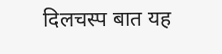दिलचस्प बात यह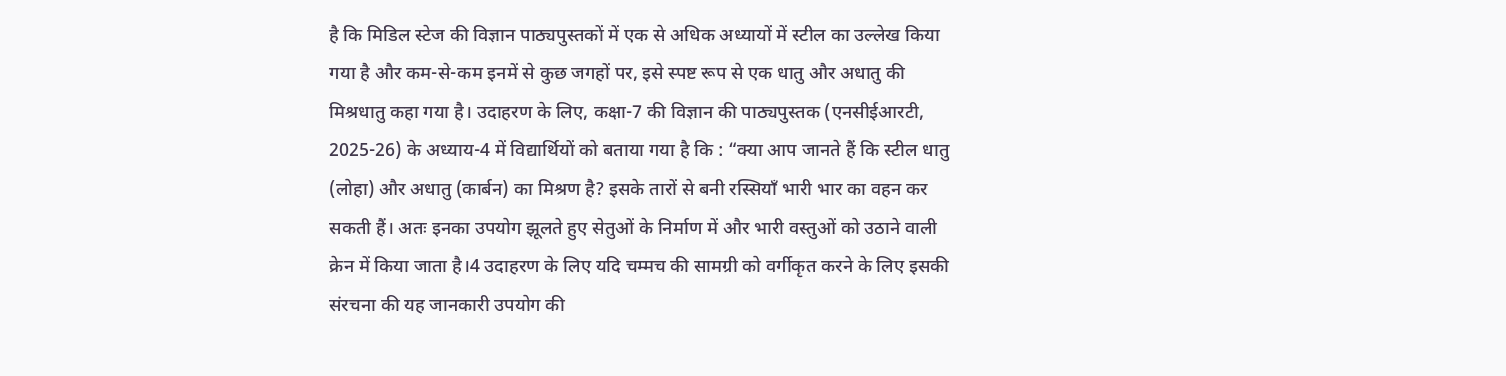है कि मिडिल स्‍टेज की विज्ञान पाठ्यपुस्तकों में एक से अधिक अध्यायों में स्टील का उल्लेख किया गया है और कम-से-कम इनमें से कुछ जगहों पर, इसे स्पष्ट रूप से एक धातु और अधातु की मिश्रधातु कहा गया है। उदाहरण के लिए, कक्षा-7 की विज्ञान की पाठ्यपुस्तक (एनसीईआरटी, 2025-26) के अध्याय-4 में विद्यार्थियों को बताया गया है कि : “क्या आप जानते हैं कि स्टील धातु (लोहा) और अधातु (कार्बन) का मिश्रण है? इसके तारों से बनी रस्सियाँ भारी भार का वहन कर सकती हैं। अतः इनका उपयोग झूलते हुए सेतुओं के निर्माण में और भारी वस्तुओं को उठाने वाली क्रेन में किया जाता है।4 उदाहरण के लिए यदि चम्मच की सामग्री को वर्गीकृत करने के लिए इसकी संरचना की यह जानकारी उपयोग की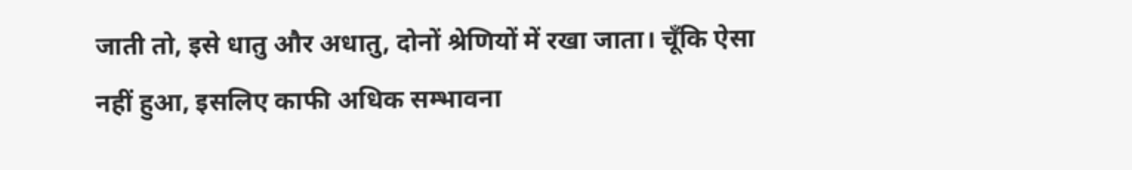जाती तो, इसे धातु और अधातु, दोनों श्रेणियों में रखा जाता। चूँकि ऐसा नहीं हुआ, इसलिए काफी अधिक सम्भावना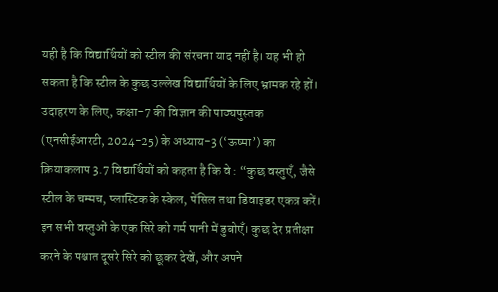यही है कि विद्यार्थियों को स्टील की संरचना याद नहीं है। यह भी हो सकता है कि स्टील के कुछ उल्लेख विद्यार्थियों के लिए भ्रामक रहे हों। उदाहरण के लिए, कक्षा-7 की विज्ञान की पाठ्यपुस्तक (एनसीईआरटी, 2024-25) के अध्याय-3 (‘ऊष्मा’) का क्रियाकलाप 3.7 विद्यार्थियों को कहता है कि वे : “कुछ वस्तुएँ, जैसे स्टील के चम्मच, प्लास्टिक के स्केल, पेंसिल तथा डिवाइडर एकत्र करें। इन सभी वस्तुओं के एक सिरे को गर्म पानी में डुबोएँ। कुछ देर प्रतीक्षा करने के पश्चात दूसरे सिरे को छूकर देखें, और अपने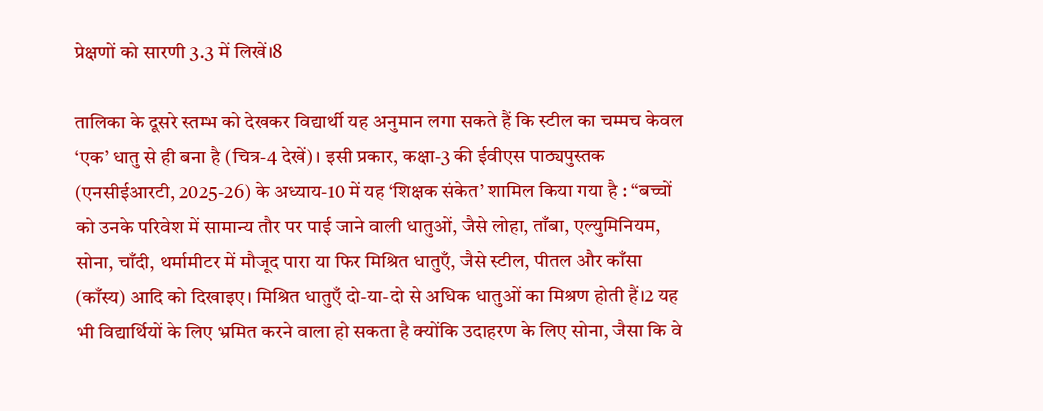प्रेक्षणों को सारणी 3.3 में लिखें।8

तालिका के दूसरे स्तम्भ को देखकर विद्यार्थी यह अनुमान लगा सकते हैं कि स्टील का चम्मच केवल ‘एक’ धातु से ही बना है (चित्र-4 देखें)। इसी प्रकार, कक्षा-3 की ईवीएस पाठ्यपुस्तक (एनसीईआरटी, 2025-26) के अध्याय-10 में यह ‘शिक्षक संकेत’ शामिल किया गया है : “बच्चों को उनके परिवेश में सामान्य तौर पर पाई जाने वाली धातुओं, जैसे लोहा, ताँबा, एल्युमिनियम, सोना, चाँदी, थर्मामीटर में मौजूद पारा या फिर मिश्रित धातुएँ, जैसे स्टील, पीतल और काँसा (काँस्य) आदि को दिखाइए। मिश्रित धातुएँ दो-या-दो से अधिक धातुओं का मिश्रण होती हैं।2 यह भी विद्यार्थियों के लिए भ्रमित करने वाला हो सकता है क्योंकि उदाहरण के लिए सोना, जैसा कि वे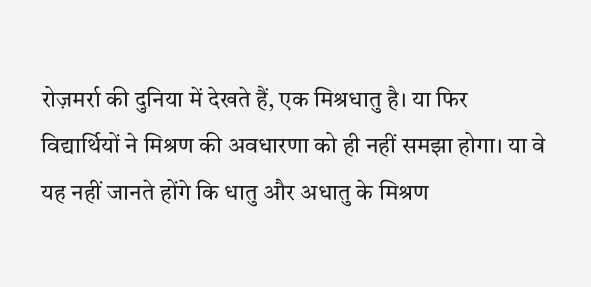रोज़मर्रा की दुनिया में देखते हैं, एक मिश्रधातु है। या फिर विद्यार्थियों ने मिश्रण की अवधारणा को ही नहीं समझा होगा। या वे यह नहीं जानते होंगे कि धातु और अधातु के मिश्रण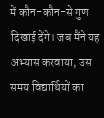में कौन-कौन-से गुण दिखाई देंगे। जब मैंने यह अभ्यास करवाया, उस समय विद्यार्थियों का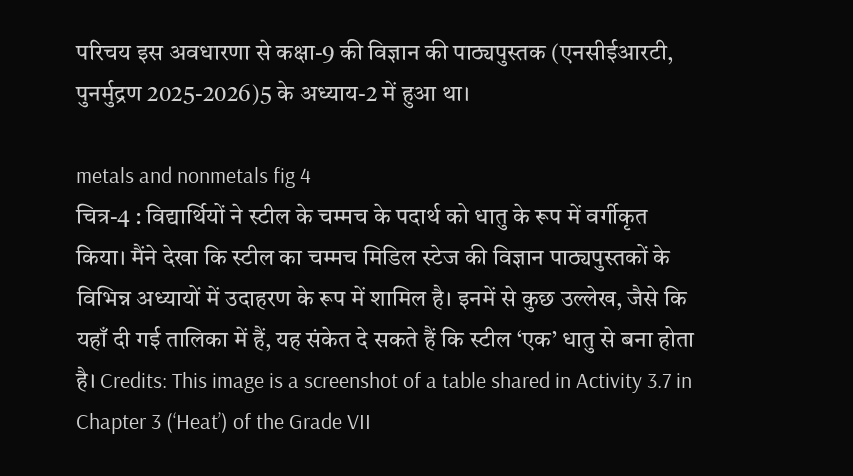परिचय इस अवधारणा से कक्षा-9 की विज्ञान की पाठ्यपुस्तक (एनसीईआरटी, पुनर्मुद्रण 2025-2026)5 के अध्याय-2 में हुआ था।

metals and nonmetals fig 4
चित्र-4 : विद्यार्थियों ने स्टील के चम्मच के पदार्थ को धातु के रूप में वर्गीकृत किया। मैंने देखा कि स्टील का चम्मच मिडिल स्‍टेज की विज्ञान पाठ्यपुस्तकों के विभिन्न अध्यायों में उदाहरण के रूप में शामिल है। इनमें से कुछ उल्लेख, जैसे कि यहाँ दी गई तालिका में हैं, यह संकेत दे सकते हैं कि स्टील ‘एक’ धातु से बना होता है। Credits: This image is a screenshot of a table shared in Activity 3.7 in Chapter 3 (‘Heat’) of the Grade VII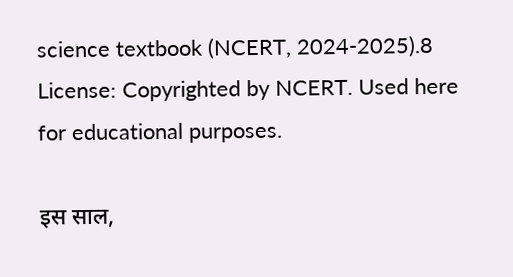science textbook (NCERT, 2024-2025).8 License: Copyrighted by NCERT. Used here for educational purposes.

इस साल,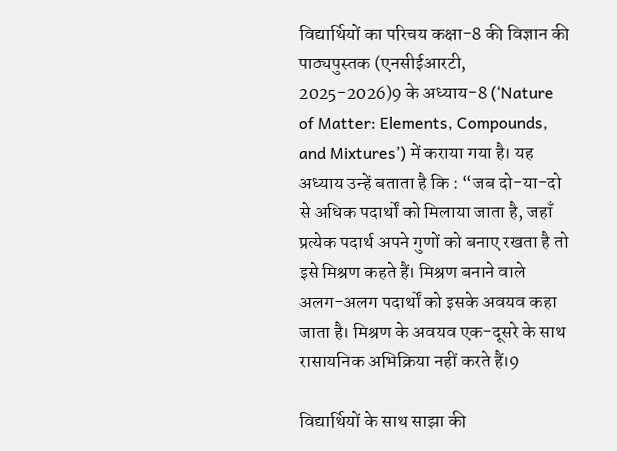विद्यार्थियों का परिचय कक्षा-8 की विज्ञान की पाठ्यपुस्तक (एनसीईआरटी, 2025-2026)9 के अध्याय-8 (‘Nature of Matter: Elements, Compounds, and Mixtures’) में कराया गया है। यह अध्याय उन्हें बताता है कि : “जब दो-या-दो से अधिक पदार्थों को मिलाया जाता है, जहाँ प्रत्येक पदार्थ अपने गुणों को बनाए रखता है तो इसे मिश्रण कहते हैं। मिश्रण बनाने वाले अलग-अलग पदार्थों को इसके अवयव कहा जाता है। मिश्रण के अवयव एक-दूसरे के साथ रासायनिक अभिक्रिया नहीं करते हैं।9

विद्यार्थियों के साथ साझा की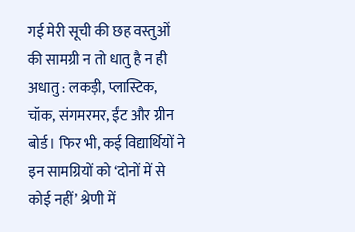गई मेरी सूची की छह वस्तुओं की सामग्री न तो धातु है न ही अधातु : लकड़ी, प्लास्टिक, चॉक, संगमरमर, ईंट और ग्रीन बोर्ड। फिर भी, कई विद्यार्थियों ने इन सामग्रियों को ‘दोनों में से कोई नहीं’ श्रेणी में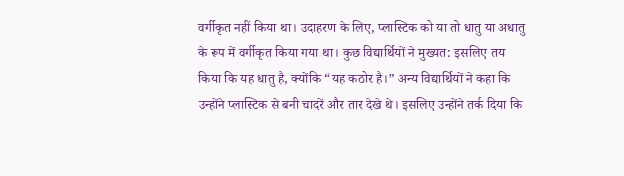वर्गीकृत नहीं किया था। उदाहरण के लिए, प्लास्टिक को या तो धातु या अधातु के रूप में वर्गीकृत किया गया था। कुछ विद्यार्थियों ने मुख्यत: इसलिए तय किया कि यह धातु है, क्योंकि “यह कठोर है।” अन्य विद्यार्थियों ने कहा कि उन्होंने प्लास्टिक से बनी चादरें और तार देखे थे। इसलिए उन्होंने तर्क दिया कि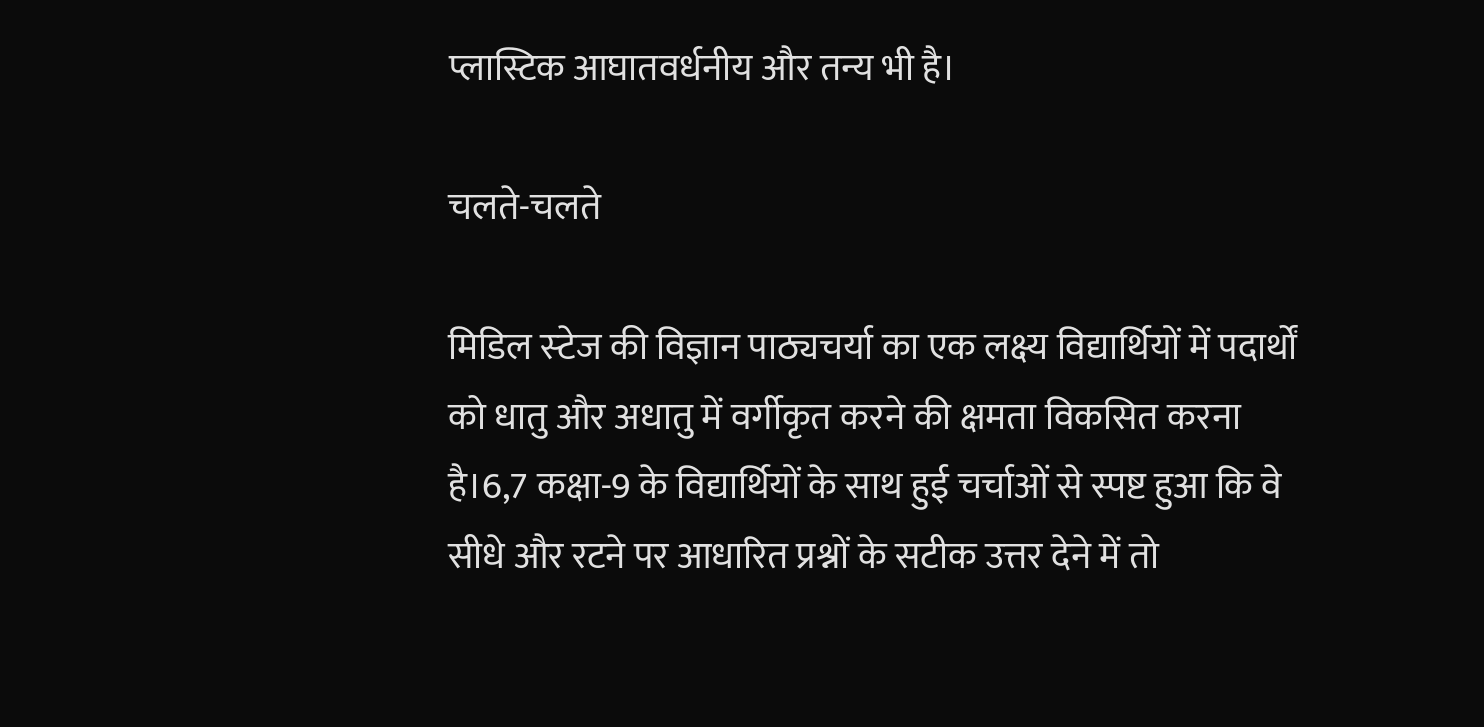प्लास्टिक आघातवर्धनीय और तन्य भी है।

चलते-चलते

मिडिल स्‍टेज की विज्ञान पाठ्यचर्या का एक लक्ष्य विद्यार्थियों में पदार्थों को धातु और अधातु में वर्गीकृत करने की क्षमता विकसित करना है।6,7 कक्षा-9 के विद्यार्थियों के साथ हुई चर्चाओं से स्पष्ट हुआ कि वे सीधे और रटने पर आधारित प्रश्नों के सटीक उत्तर देने में तो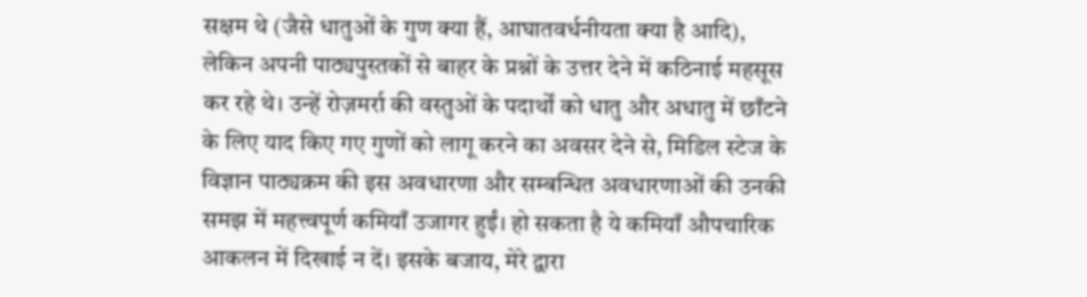सक्षम थे (जैसे धातुओं के गुण क्या हैं, आघातवर्धनीयता क्या है आदि), लेकिन अपनी पाठ्यपुस्तकों से बाहर के प्रश्नों के उत्तर देने में कठिनाई महसूस कर रहे थे। उन्हें रोज़मर्रा की वस्तुओं के पदार्थों को धातु और अधातु में छाँटने के लिए याद किए गए गुणों को लागू करने का अवसर देने से, मिडिल स्‍टेज के विज्ञान पाठ्यक्रम की इस अवधारणा और सम्बन्धित अवधारणाओं की उनकी समझ में महत्त्वपूर्ण कमियाँ उजागर हुईं। हो सकता है ये कमियाँ औपचारिक आकलन में दिखाई न दें। इसके बजाय, मेरे द्वारा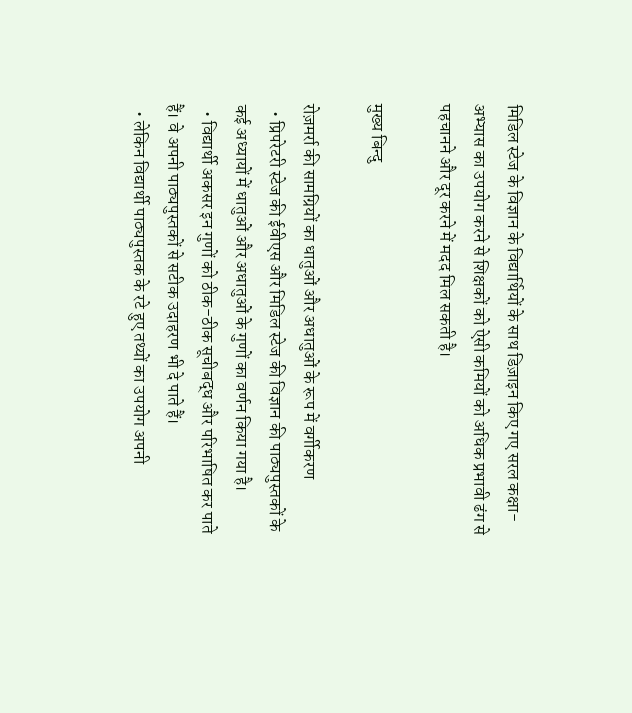मिडिल स्‍टेज के विज्ञान के विद्यार्थियों के साथ डिज़ाइन किए गए सरल कक्षा-अभ्यास का उपयोग करने से शिक्षकों को ऐसी कमियों को अधिक प्रभावी ढंग से पहचानने और दूर करने में मदद मिल सकती है।

मुख्‍य बिन्‍दु

रोज़मर्रा की सामग्रियों का धातुओं और अधातुओं के रूप में वर्गीकरण
  • प्रिपरेटरी स्‍टेज की ईवीएस और मिडिल स्‍टेज की विज्ञान की पाठ्यपुस्तकों के कई अध्यायों में धातुओं और अधातुओं के गुणों का वर्णन किया गया है।
  • विद्यार्थी अकसर इन गुणों को ठीक-ठीक सूचीबद्ध और परिभाषित कर पाते हैं। वे अपनी पाठ्यपुस्तकों से सटीक उदाहरण भी दे पाते हैं।
  • लेकिन विद्यार्थी पाठ्यपुस्तक के रटे हुए तथ्यों का उपयोग अपनी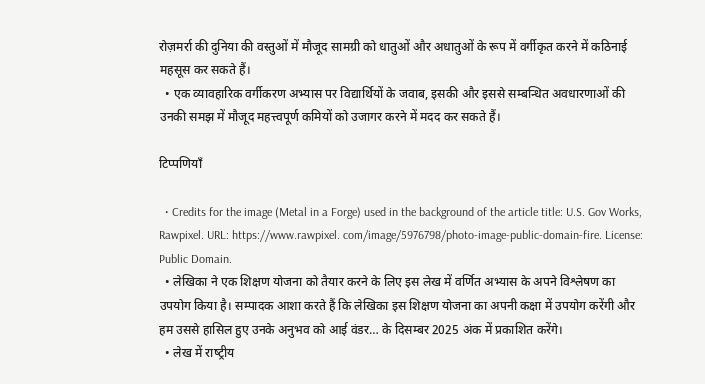रोज़मर्रा की दुनिया की वस्तुओं में मौजूद सामग्री को धातुओं और अधातुओं के रूप में वर्गीकृत करने में कठिनाई महसूस कर सकते हैं।
  • एक व्यावहारिक वर्गीकरण अभ्यास पर विद्यार्थियों के जवाब, इसकी और इससे सम्बन्धित अवधारणाओं की उनकी समझ में मौजूद महत्त्वपूर्ण कमियों को उजागर करने में मदद कर सकते हैं।

टिप्पणियाँ

  • Credits for the image (Metal in a Forge) used in the background of the article title: U.S. Gov Works, Rawpixel. URL: https://www.rawpixel. com/image/5976798/photo-image-public-domain-fire. License: Public Domain.
  • लेखिका ने एक शिक्षण योजना को तैयार करने के लिए इस लेख में वर्णित अभ्यास के अपने विश्लेषण का उपयोग किया है। सम्पादक आशा करते हैं कि लेखिका इस शिक्षण योजना का अपनी कक्षा में उपयोग करेंगी और हम उससे हासिल हुए उनके अनुभव को आई वंडर… के दिसम्बर 2025 अंक में प्रकाशित करेंगे।
  • लेख में राष्‍ट्रीय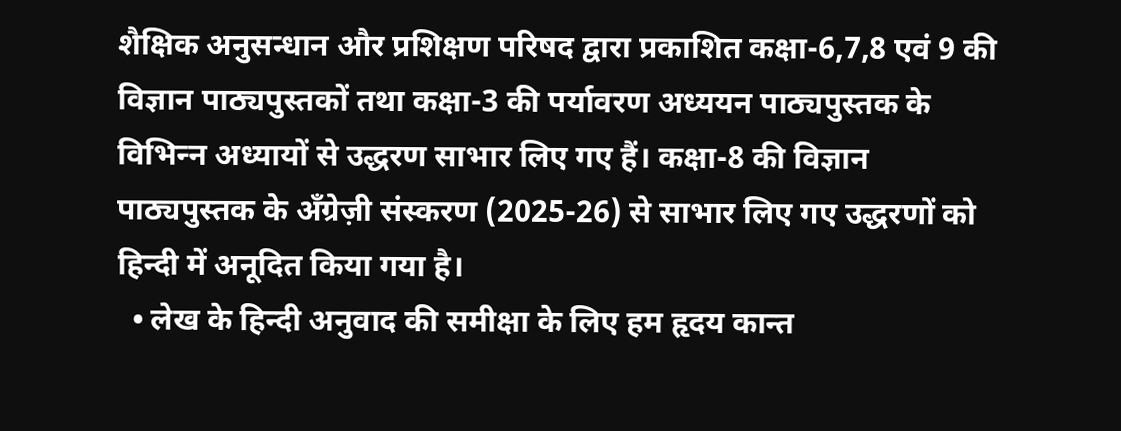शैक्षिक अनुसन्‍धान और प्रशिक्षण परिषद द्वारा प्रकाशित कक्षा-6,7,8 एवं 9 की विज्ञान पाठ्यपुस्‍तकों तथा कक्षा-3 की पर्यावरण अध्‍ययन पाठ्यपुस्‍तक के विभिन्‍न अध्‍यायों से उद्धरण साभार लिए गए हैं। कक्षा-8 की विज्ञान पाठ्यपुस्‍तक के अँग्रेज़ी संस्‍करण (2025-26) से साभार लिए गए उद्धरणों को हिन्‍दी में अनूदित किया गया है।
  • लेख के हिन्‍दी अनुवाद की समीक्षा के लिए हम हृदय कान्‍त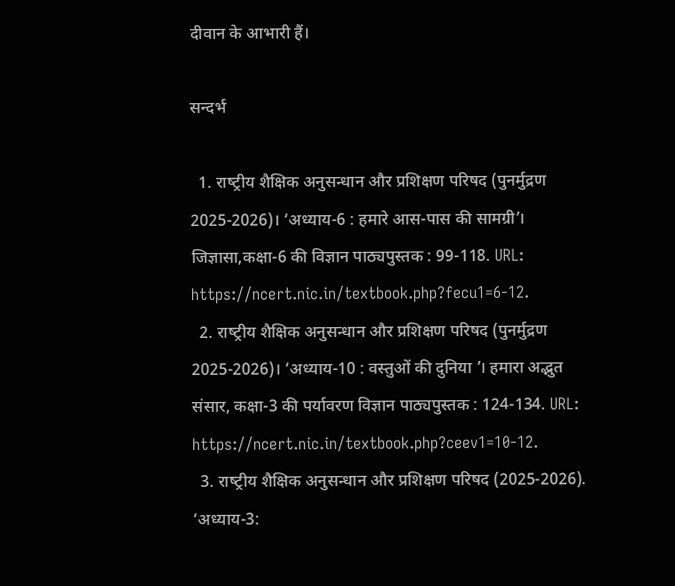दीवान के आभारी हैं।

सन्दर्भ

  1. राष्‍ट्रीय शैक्षिक अनुसन्‍धान और प्रशिक्षण परिषद (पुनर्मुद्रण 2025-2026)। ‘अध्‍याय-6 : हमारे आस-पास की सामग्री’। जिज्ञासा,कक्षा-6 की विज्ञान पाठ्यपुस्‍तक : 99-118. URL: https://ncert.nic.in/textbook.php?fecu1=6-12.
  2. राष्‍ट्रीय शैक्षिक अनुसन्‍धान और प्रशिक्षण परिषद (पुनर्मुद्रण 2025-2026)। ‘अध्‍याय-10 : वस्‍तुओं की दुनिया ’। हमारा अद्भुत संसार, कक्षा-3 की पर्यावरण विज्ञान पाठ्यपुस्‍तक : 124-134. URL: https://ncert.nic.in/textbook.php?ceev1=10-12.
  3. राष्‍ट्रीय शैक्षिक अनुसन्‍धान और प्रशिक्षण परिषद (2025-2026). ‘अध्‍याय-3: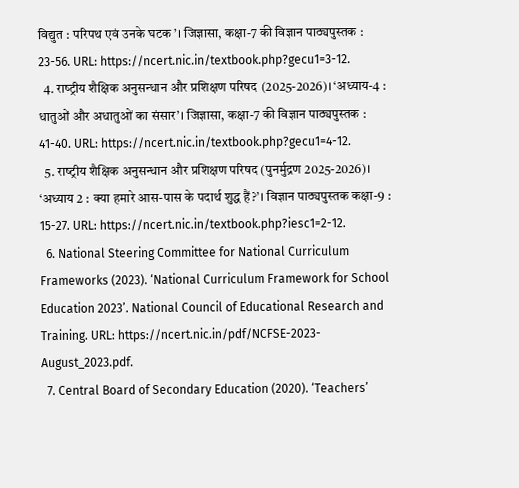विद्युत : परिपथ एवं उनके घटक’। जिज्ञासा, कक्षा-7 की विज्ञान पाठ्यपुस्‍तक : 23-56. URL: https://ncert.nic.in/textbook.php?gecu1=3-12.
  4. राष्‍ट्रीय शैक्षिक अनुसन्‍धान और प्रशिक्षण परिषद (2025-2026)। ‘अध्‍याय-4 : धातुओं और अधातुओं का संसार’। जिज्ञासा, कक्षा-7 की विज्ञान पाठ्यपुस्‍तक : 41-40. URL: https://ncert.nic.in/textbook.php?gecu1=4-12.
  5. राष्‍ट्रीय शैक्षिक अनुसन्‍धान और प्रशिक्षण परिषद (पुनर्मुद्रण 2025-2026)। ‘अध्‍याय 2 : क्‍या हमारे आस-पास के पदार्थ शुद्ध हैं?’। विज्ञान पाठ्यपुस्‍तक कक्षा-9 : 15-27. URL: https://ncert.nic.in/textbook.php?iesc1=2-12.
  6. National Steering Committee for National Curriculum Frameworks (2023). ‘National Curriculum Framework for School Education 2023’. National Council of Educational Research and Training. URL: https://ncert.nic.in/pdf/NCFSE-2023-August_2023.pdf.
  7. Central Board of Secondary Education (2020). ‘Teachers’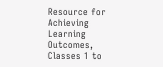Resource for Achieving Learning Outcomes, Classes 1 to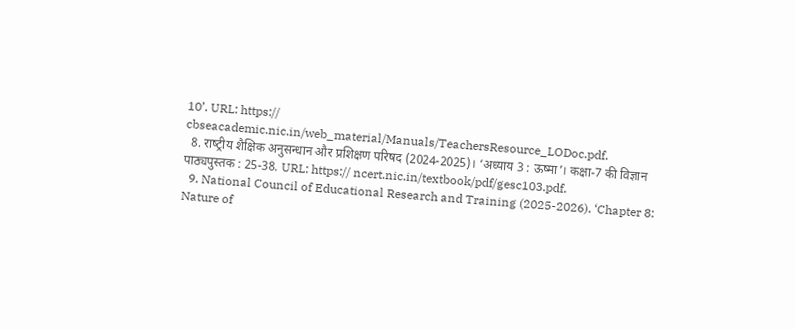10’. URL: https:// cbseacademic.nic.in/web_material/Manuals/TeachersResource_LODoc.pdf.
  8. राष्‍ट्रीय शैक्षिक अनुसन्‍धान और प्रशिक्षण परिषद (2024-2025)। ‘अध्‍याय 3 : ऊष्‍मा’। कक्षा-7 की विज्ञान पाठ्यपुस्‍तक : 25-38. URL: https:// ncert.nic.in/textbook/pdf/gesc103.pdf.
  9. National Council of Educational Research and Training (2025-2026). ‘Chapter 8: Nature of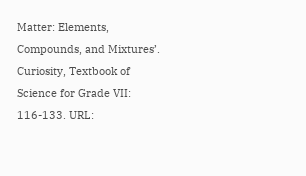Matter: Elements, Compounds, and Mixtures’. Curiosity, Textbook of Science for Grade VII: 116-133. URL: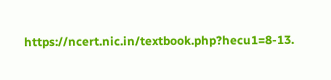https://ncert.nic.in/textbook.php?hecu1=8-13.